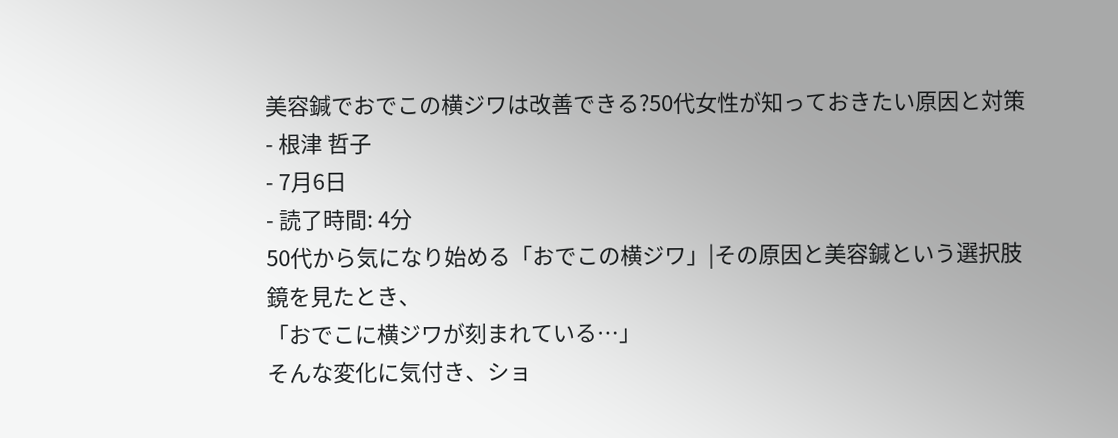美容鍼でおでこの横ジワは改善できる?50代女性が知っておきたい原因と対策
- 根津 哲子
- 7月6日
- 読了時間: 4分
50代から気になり始める「おでこの横ジワ」|その原因と美容鍼という選択肢
鏡を見たとき、
「おでこに横ジワが刻まれている…」
そんな変化に気付き、ショ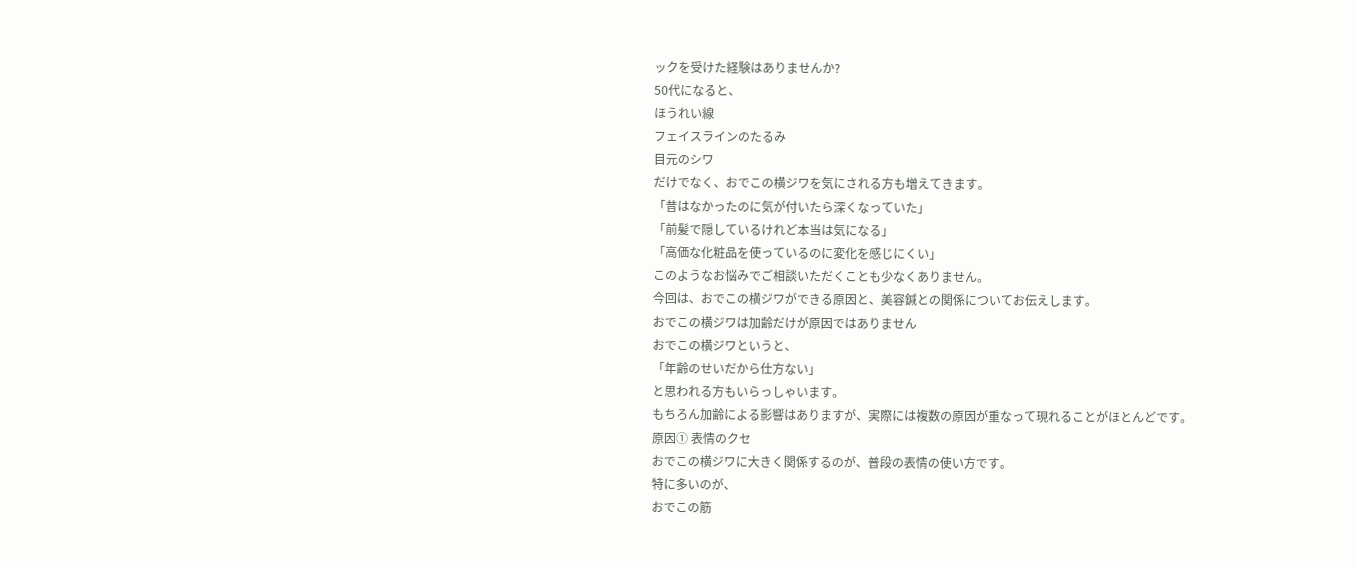ックを受けた経験はありませんか?
50代になると、
ほうれい線
フェイスラインのたるみ
目元のシワ
だけでなく、おでこの横ジワを気にされる方も増えてきます。
「昔はなかったのに気が付いたら深くなっていた」
「前髪で隠しているけれど本当は気になる」
「高価な化粧品を使っているのに変化を感じにくい」
このようなお悩みでご相談いただくことも少なくありません。
今回は、おでこの横ジワができる原因と、美容鍼との関係についてお伝えします。
おでこの横ジワは加齢だけが原因ではありません
おでこの横ジワというと、
「年齢のせいだから仕方ない」
と思われる方もいらっしゃいます。
もちろん加齢による影響はありますが、実際には複数の原因が重なって現れることがほとんどです。
原因① 表情のクセ
おでこの横ジワに大きく関係するのが、普段の表情の使い方です。
特に多いのが、
おでこの筋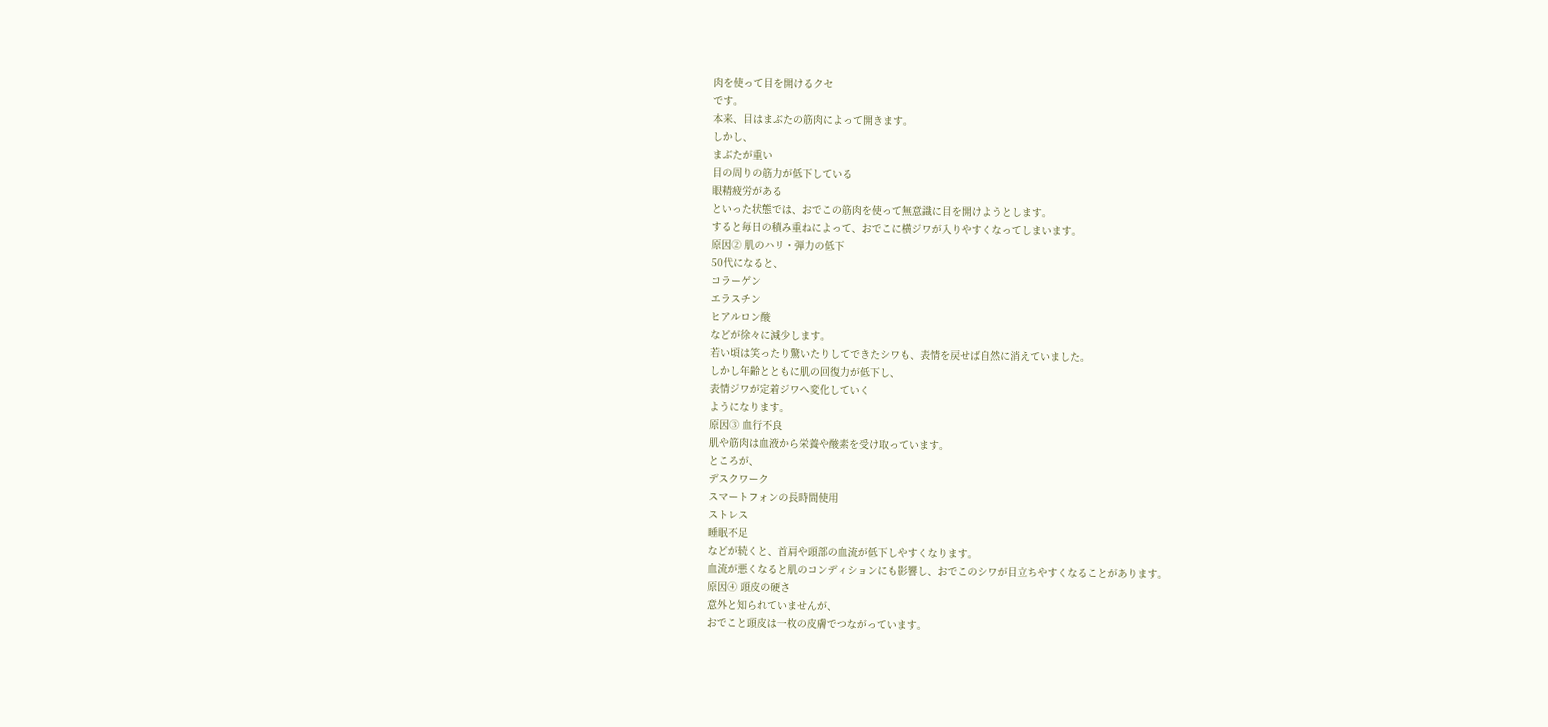肉を使って目を開けるクセ
です。
本来、目はまぶたの筋肉によって開きます。
しかし、
まぶたが重い
目の周りの筋力が低下している
眼精疲労がある
といった状態では、おでこの筋肉を使って無意識に目を開けようとします。
すると毎日の積み重ねによって、おでこに横ジワが入りやすくなってしまいます。
原因② 肌のハリ・弾力の低下
50代になると、
コラーゲン
エラスチン
ヒアルロン酸
などが徐々に減少します。
若い頃は笑ったり驚いたりしてできたシワも、表情を戻せば自然に消えていました。
しかし年齢とともに肌の回復力が低下し、
表情ジワが定着ジワへ変化していく
ようになります。
原因③ 血行不良
肌や筋肉は血液から栄養や酸素を受け取っています。
ところが、
デスクワーク
スマートフォンの長時間使用
ストレス
睡眠不足
などが続くと、首肩や頭部の血流が低下しやすくなります。
血流が悪くなると肌のコンディションにも影響し、おでこのシワが目立ちやすくなることがあります。
原因④ 頭皮の硬さ
意外と知られていませんが、
おでこと頭皮は一枚の皮膚でつながっています。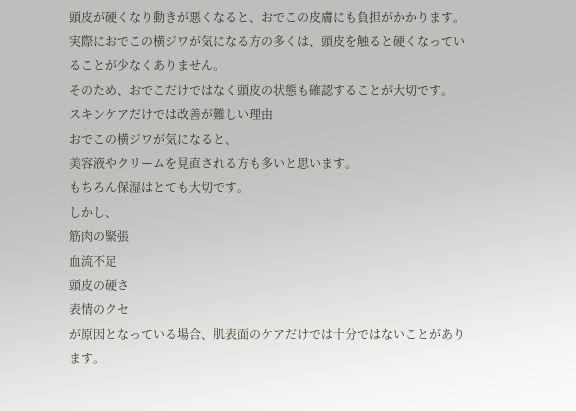頭皮が硬くなり動きが悪くなると、おでこの皮膚にも負担がかかります。
実際におでこの横ジワが気になる方の多くは、頭皮を触ると硬くなっていることが少なくありません。
そのため、おでこだけではなく頭皮の状態も確認することが大切です。
スキンケアだけでは改善が難しい理由
おでこの横ジワが気になると、
美容液やクリームを見直される方も多いと思います。
もちろん保湿はとても大切です。
しかし、
筋肉の緊張
血流不足
頭皮の硬さ
表情のクセ
が原因となっている場合、肌表面のケアだけでは十分ではないことがあります。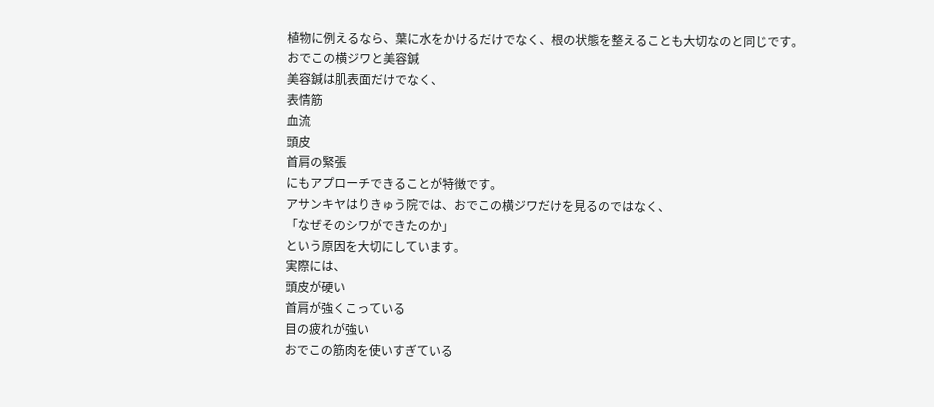植物に例えるなら、葉に水をかけるだけでなく、根の状態を整えることも大切なのと同じです。
おでこの横ジワと美容鍼
美容鍼は肌表面だけでなく、
表情筋
血流
頭皮
首肩の緊張
にもアプローチできることが特徴です。
アサンキヤはりきゅう院では、おでこの横ジワだけを見るのではなく、
「なぜそのシワができたのか」
という原因を大切にしています。
実際には、
頭皮が硬い
首肩が強くこっている
目の疲れが強い
おでこの筋肉を使いすぎている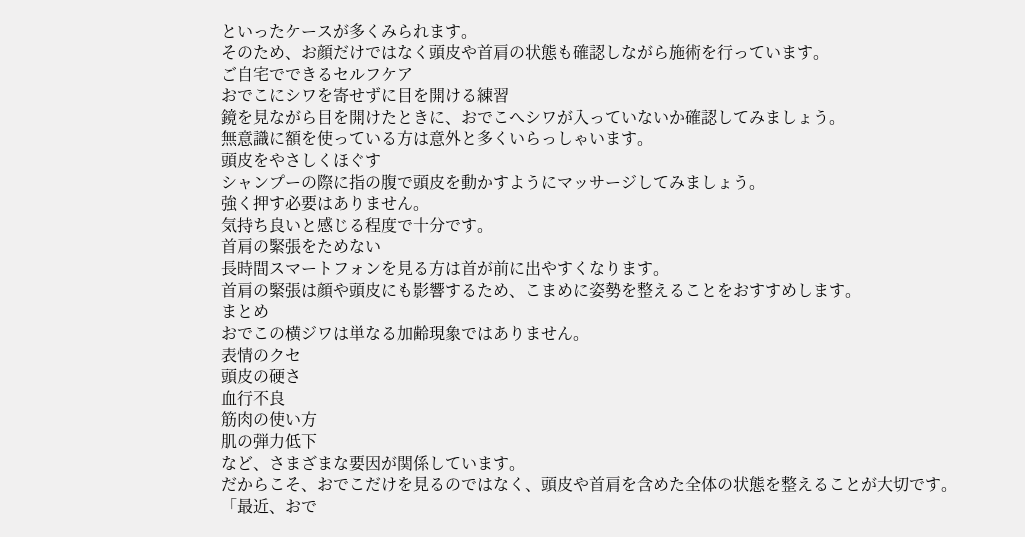といったケースが多くみられます。
そのため、お顔だけではなく頭皮や首肩の状態も確認しながら施術を行っています。
ご自宅でできるセルフケア
おでこにシワを寄せずに目を開ける練習
鏡を見ながら目を開けたときに、おでこへシワが入っていないか確認してみましょう。
無意識に額を使っている方は意外と多くいらっしゃいます。
頭皮をやさしくほぐす
シャンプーの際に指の腹で頭皮を動かすようにマッサージしてみましょう。
強く押す必要はありません。
気持ち良いと感じる程度で十分です。
首肩の緊張をためない
長時間スマートフォンを見る方は首が前に出やすくなります。
首肩の緊張は顔や頭皮にも影響するため、こまめに姿勢を整えることをおすすめします。
まとめ
おでこの横ジワは単なる加齢現象ではありません。
表情のクセ
頭皮の硬さ
血行不良
筋肉の使い方
肌の弾力低下
など、さまざまな要因が関係しています。
だからこそ、おでこだけを見るのではなく、頭皮や首肩を含めた全体の状態を整えることが大切です。
「最近、おで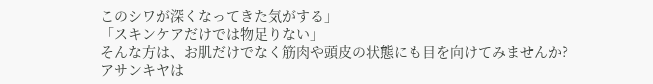このシワが深くなってきた気がする」
「スキンケアだけでは物足りない」
そんな方は、お肌だけでなく筋肉や頭皮の状態にも目を向けてみませんか?
アサンキヤは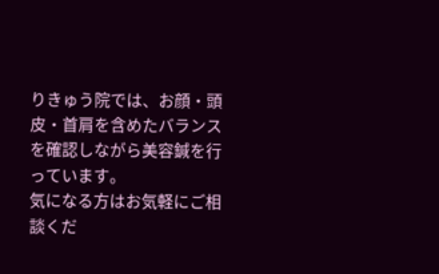りきゅう院では、お顔・頭皮・首肩を含めたバランスを確認しながら美容鍼を行っています。
気になる方はお気軽にご相談くだ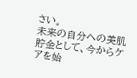さい。
未来の自分への美肌貯金として、今からケアを始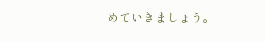めていきましょう。